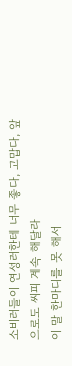소비러들이 연성러한테 너무 좋다, 고맙다, 앞으로도 씨피 계속 해달라
이 말 한마디를 못 해서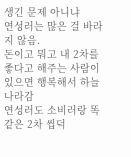생긴 문제 아니냐
연성러는 많은 걸 바라지 않음.
돈이고 뭐고 내 2차를 좋다고 해주는 사람이 있으면 행복해서 하늘나라감
연성러도 소비러랑 똑같은 2차 씹덕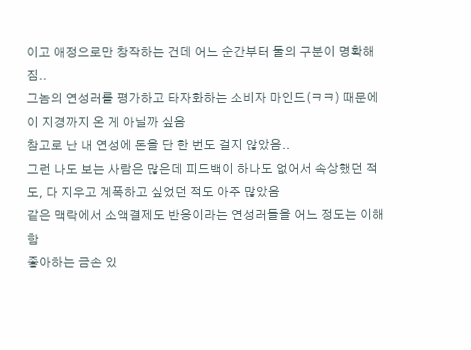이고 애정으로만 창작하는 건데 어느 순간부터 둘의 구분이 명확해짐..
그놈의 연성러를 평가하고 타자화하는 소비자 마인드(ㅋㅋ) 때문에 이 지경까지 온 게 아닐까 싶음
참고로 난 내 연성에 돈을 단 한 번도 걸지 않았음..
그런 나도 보는 사람은 많은데 피드백이 하나도 없어서 속상했던 적도, 다 지우고 계폭하고 싶었던 적도 아주 많았음
같은 맥락에서 소액결제도 반응이라는 연성러들을 어느 정도는 이해함
좋아하는 금손 있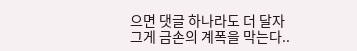으면 댓글 하나라도 더 달자
그게 금손의 계폭을 막는다..